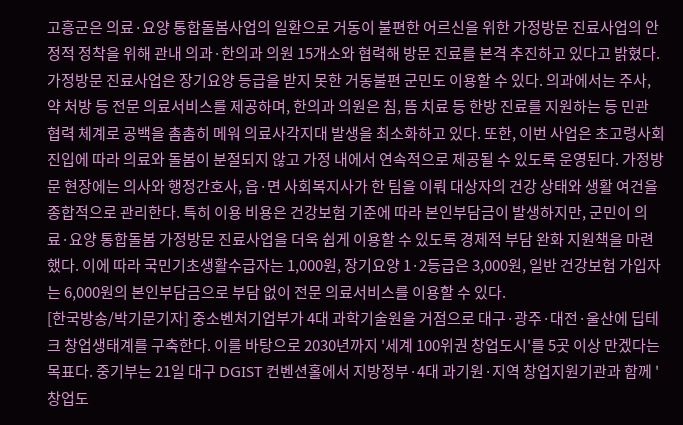고흥군은 의료·요양 통합돌봄사업의 일환으로 거동이 불편한 어르신을 위한 가정방문 진료사업의 안정적 정착을 위해 관내 의과·한의과 의원 15개소와 협력해 방문 진료를 본격 추진하고 있다고 밝혔다. 가정방문 진료사업은 장기요양 등급을 받지 못한 거동불편 군민도 이용할 수 있다. 의과에서는 주사, 약 처방 등 전문 의료서비스를 제공하며, 한의과 의원은 침, 뜸 치료 등 한방 진료를 지원하는 등 민관 협력 체계로 공백을 촘촘히 메워 의료사각지대 발생을 최소화하고 있다. 또한, 이번 사업은 초고령사회 진입에 따라 의료와 돌봄이 분절되지 않고 가정 내에서 연속적으로 제공될 수 있도록 운영된다. 가정방문 현장에는 의사와 행정간호사, 읍·면 사회복지사가 한 팀을 이뤄 대상자의 건강 상태와 생활 여건을 종합적으로 관리한다. 특히 이용 비용은 건강보험 기준에 따라 본인부담금이 발생하지만, 군민이 의료·요양 통합돌봄 가정방문 진료사업을 더욱 쉽게 이용할 수 있도록 경제적 부담 완화 지원책을 마련했다. 이에 따라 국민기초생활수급자는 1,000원, 장기요양 1·2등급은 3,000원, 일반 건강보험 가입자는 6,000원의 본인부담금으로 부담 없이 전문 의료서비스를 이용할 수 있다.
[한국방송/박기문기자] 중소벤처기업부가 4대 과학기술원을 거점으로 대구·광주·대전·울산에 딥테크 창업생태계를 구축한다. 이를 바탕으로 2030년까지 '세계 100위권 창업도시'를 5곳 이상 만겠다는 목표다. 중기부는 21일 대구 DGIST 컨벤션홀에서 지방정부·4대 과기원·지역 창업지원기관과 함께 '창업도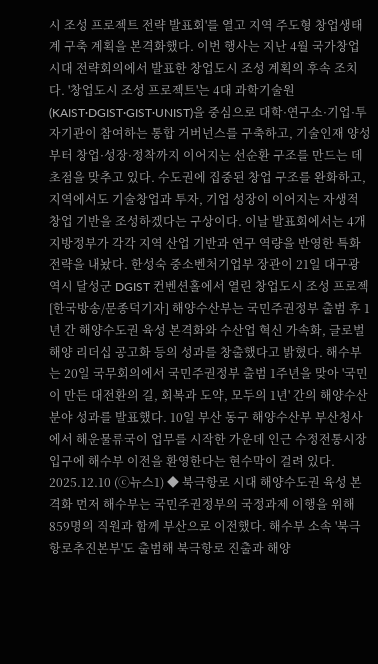시 조성 프로젝트 전략 발표회'를 열고 지역 주도형 창업생태계 구축 계획을 본격화했다. 이번 행사는 지난 4월 국가창업시대 전략회의에서 발표한 창업도시 조성 계획의 후속 조치다. '창업도시 조성 프로젝트'는 4대 과학기술원(KAIST·DGIST·GIST·UNIST)을 중심으로 대학·연구소·기업·투자기관이 참여하는 통합 거버넌스를 구축하고, 기술인재 양성부터 창업·성장·정착까지 이어지는 선순환 구조를 만드는 데 초점을 맞추고 있다. 수도권에 집중된 창업 구조를 완화하고, 지역에서도 기술창업과 투자, 기업 성장이 이어지는 자생적 창업 기반을 조성하겠다는 구상이다. 이날 발표회에서는 4개 지방정부가 각각 지역 산업 기반과 연구 역량을 반영한 특화 전략을 내놨다. 한성숙 중소벤처기업부 장관이 21일 대구광역시 달성군 DGIST 컨벤션홀에서 열린 창업도시 조성 프로젝
[한국방송/문종덕기자] 해양수산부는 국민주권정부 출범 후 1년 간 해양수도권 육성 본격화와 수산업 혁신 가속화, 글로벌 해양 리더십 공고화 등의 성과를 창출했다고 밝혔다. 해수부는 20일 국무회의에서 국민주권정부 출범 1주년을 맞아 '국민이 만든 대전환의 길, 회복과 도약, 모두의 1년' 간의 해양수산 분야 성과를 발표했다. 10일 부산 동구 해양수산부 부산청사에서 해운물류국이 업무를 시작한 가운데 인근 수정전통시장 입구에 해수부 이전을 환영한다는 현수막이 걸려 있다. 2025.12.10 (ⓒ뉴스1) ◆ 북극항로 시대 해양수도권 육성 본격화 먼저 해수부는 국민주권정부의 국정과제 이행을 위해 859명의 직원과 함께 부산으로 이전했다. 해수부 소속 '북극항로추진본부'도 출범해 북극항로 진출과 해양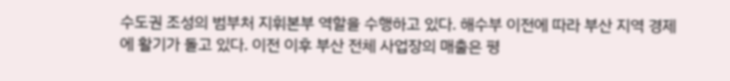수도권 조성의 범부처 지휘본부 역할을 수행하고 있다. 해수부 이전에 따라 부산 지역 경제에 활기가 돌고 있다. 이전 이후 부산 전체 사업장의 매출은 평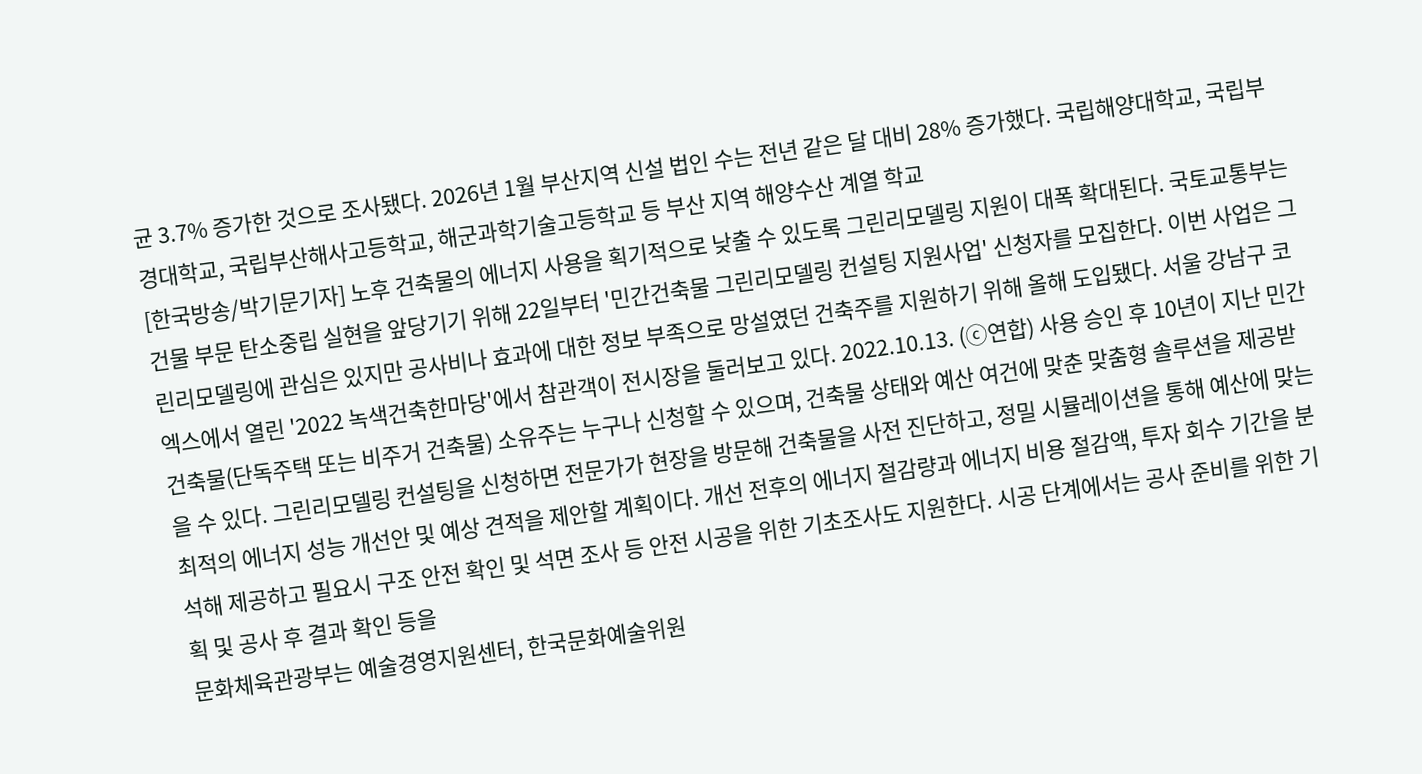균 3.7% 증가한 것으로 조사됐다. 2026년 1월 부산지역 신설 법인 수는 전년 같은 달 대비 28% 증가했다. 국립해양대학교, 국립부경대학교, 국립부산해사고등학교, 해군과학기술고등학교 등 부산 지역 해양수산 계열 학교
[한국방송/박기문기자] 노후 건축물의 에너지 사용을 획기적으로 낮출 수 있도록 그린리모델링 지원이 대폭 확대된다. 국토교통부는 건물 부문 탄소중립 실현을 앞당기기 위해 22일부터 '민간건축물 그린리모델링 컨설팅 지원사업' 신청자를 모집한다. 이번 사업은 그린리모델링에 관심은 있지만 공사비나 효과에 대한 정보 부족으로 망설였던 건축주를 지원하기 위해 올해 도입됐다. 서울 강남구 코엑스에서 열린 '2022 녹색건축한마당'에서 참관객이 전시장을 둘러보고 있다. 2022.10.13. (ⓒ연합) 사용 승인 후 10년이 지난 민간 건축물(단독주택 또는 비주거 건축물) 소유주는 누구나 신청할 수 있으며, 건축물 상태와 예산 여건에 맞춘 맞춤형 솔루션을 제공받을 수 있다. 그린리모델링 컨설팅을 신청하면 전문가가 현장을 방문해 건축물을 사전 진단하고, 정밀 시뮬레이션을 통해 예산에 맞는 최적의 에너지 성능 개선안 및 예상 견적을 제안할 계획이다. 개선 전후의 에너지 절감량과 에너지 비용 절감액, 투자 회수 기간을 분석해 제공하고 필요시 구조 안전 확인 및 석면 조사 등 안전 시공을 위한 기초조사도 지원한다. 시공 단계에서는 공사 준비를 위한 기획 및 공사 후 결과 확인 등을
문화체육관광부는 예술경영지원센터, 한국문화예술위원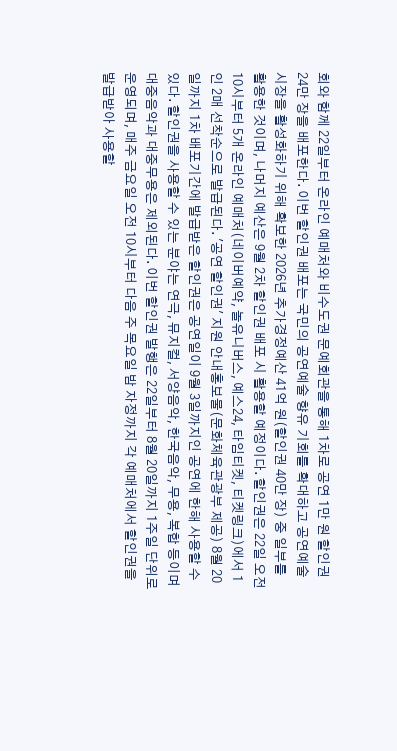회와 함께 22일부터 온라인 예매처와 비수도권 문예회관을 통해 1차로 공연 1만 원 할인권 24만 장을 배포한다. 이번 할인권 배포는 국민의 공연예술 향유 기회를 확대하고 공연예술시장을 활성화하기 위해 확보한 2026년 추가경정예산 41억 원(할인권 40만 장) 중 일부를 활용한 것이며, 나머지 예산은 9월 2차 할인권 배포 시 활용할 예정이다. 할인권은 22일 오전 10시부터 5개 온라인 예매처(네이버예약, 놀유니버스, 예스24, 타임티켓, 티켓링크)에서 1인 2매 선착순으로 발급된다. '공연 할인권' 지원 안내홍보물(문화체육관광부 제공) 8월 20일까지 1차 배포기간에 발급받은 할인권은 공연일이 9월 3일까지인 공연에 한해 사용할 수 있다. 할인권을 사용할 수 있는 분야는 연극, 뮤지컬, 서양음악, 한국음악, 무용, 복합 등이며 대중음악과 대중무용은 제외된다. 이번 할인권 발행은 22일부터 8월 20일까지 1주일 단위로 운영되며, 매주 금요일 오전 10시부터 다음 주 목요일 밤 자정까지 각 예매처에서 할인권을 발급받아 사용할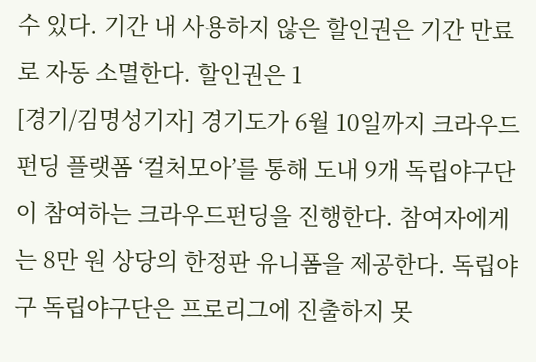수 있다. 기간 내 사용하지 않은 할인권은 기간 만료로 자동 소멸한다. 할인권은 1
[경기/김명성기자] 경기도가 6월 10일까지 크라우드펀딩 플랫폼 ‘컬처모아’를 통해 도내 9개 독립야구단이 참여하는 크라우드펀딩을 진행한다. 참여자에게는 8만 원 상당의 한정판 유니폼을 제공한다. 독립야구 독립야구단은 프로리그에 진출하지 못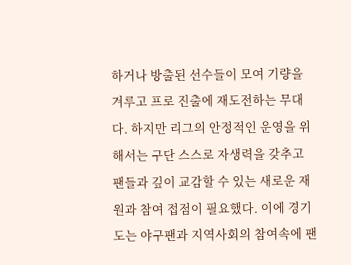하거나 방출된 선수들이 모여 기량을 겨루고 프로 진출에 재도전하는 무대다. 하지만 리그의 안정적인 운영을 위해서는 구단 스스로 자생력을 갖추고 팬들과 깊이 교감할 수 있는 새로운 재원과 참여 접점이 필요했다. 이에 경기도는 야구팬과 지역사회의 참여속에 팬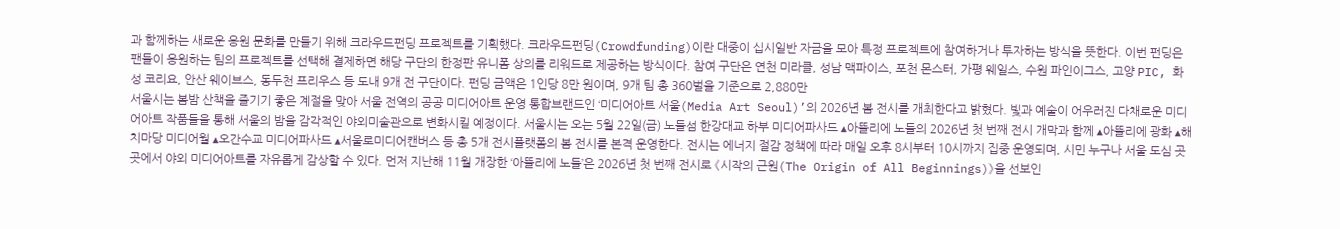과 함께하는 새로운 응원 문화를 만들기 위해 크라우드펀딩 프로젝트를 기획했다. 크라우드펀딩(Crowdfunding)이란 대중이 십시일반 자금을 모아 특정 프로젝트에 참여하거나 투자하는 방식을 뜻한다. 이번 펀딩은 팬들이 응원하는 팀의 프로젝트를 선택해 결제하면 해당 구단의 한정판 유니폼 상의를 리워드로 제공하는 방식이다. 참여 구단은 연천 미라클, 성남 맥파이스, 포천 몬스터, 가평 웨일스, 수원 파인이그스, 고양 PIC, 화성 코리요, 안산 웨이브스, 동두천 프리우스 등 도내 9개 전 구단이다. 펀딩 금액은 1인당 8만 원이며, 9개 팀 총 360벌을 기준으로 2,880만
서울시는 봄밤 산책을 즐기기 좋은 계절을 맞아 서울 전역의 공공 미디어아트 운영 통합브랜드인 ‘미디어아트 서울(Media Art Seoul)’의 2026년 봄 전시를 개최한다고 밝혔다. 빛과 예술이 어우러진 다채로운 미디어아트 작품들을 통해 서울의 밤을 감각적인 야외미술관으로 변화시킬 예정이다. 서울시는 오는 5월 22일(금) 노들섬 한강대교 하부 미디어파사드 ▴아뜰리에 노들의 2026년 첫 번째 전시 개막과 함께 ▴아뜰리에 광화 ▴해치마당 미디어월 ▴오간수교 미디어파사드 ▴서울로미디어캔버스 등 총 5개 전시플랫폼의 봄 전시를 본격 운영한다. 전시는 에너지 절감 정책에 따라 매일 오후 8시부터 10시까지 집중 운영되며, 시민 누구나 서울 도심 곳곳에서 야외 미디어아트를 자유롭게 감상할 수 있다. 먼저 지난해 11월 개장한 ‘아뜰리에 노들’은 2026년 첫 번째 전시로 《시작의 근원(The Origin of All Beginnings)》을 선보인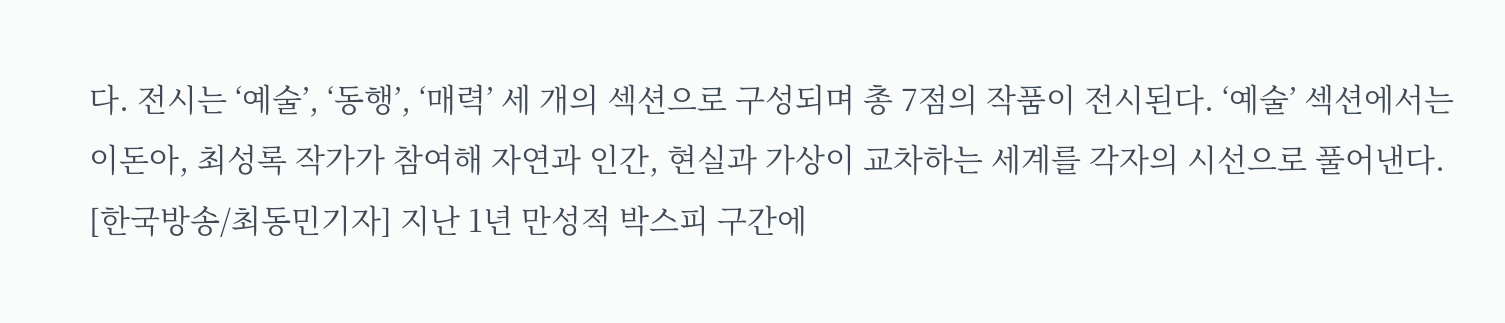다. 전시는 ‘예술’, ‘동행’, ‘매력’ 세 개의 섹션으로 구성되며 총 7점의 작품이 전시된다. ‘예술’ 섹션에서는 이돈아, 최성록 작가가 참여해 자연과 인간, 현실과 가상이 교차하는 세계를 각자의 시선으로 풀어낸다.
[한국방송/최동민기자] 지난 1년 만성적 박스피 구간에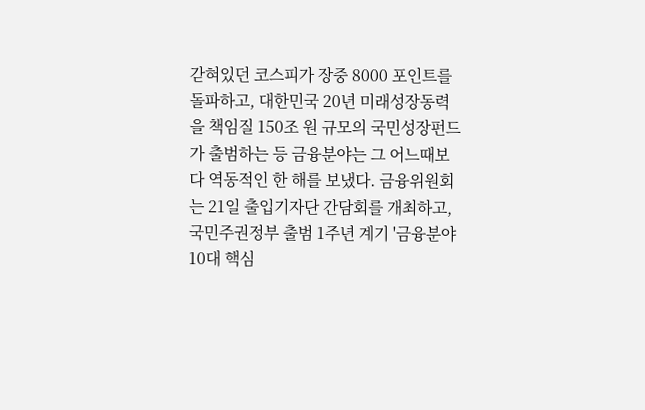갇혀있던 코스피가 장중 8000 포인트를 돌파하고, 대한민국 20년 미래성장동력을 책임질 150조 원 규모의 국민성장펀드가 출범하는 등 금융분야는 그 어느때보다 역동적인 한 해를 보냈다. 금융위원회는 21일 출입기자단 간담회를 개최하고, 국민주권정부 출범 1주년 계기 '금융분야 10대 핵심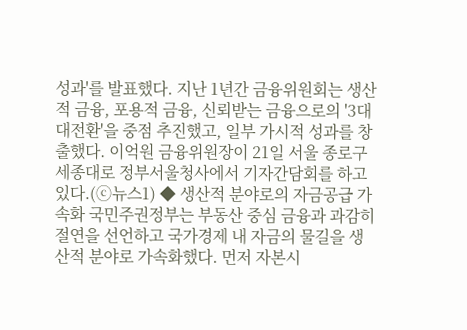성과'를 발표했다. 지난 1년간 금융위원회는 생산적 금융, 포용적 금융, 신뢰받는 금융으로의 '3대 대전환'을 중점 추진했고, 일부 가시적 성과를 창출했다. 이억원 금융위원장이 21일 서울 종로구 세종대로 정부서울청사에서 기자간담회를 하고 있다.(ⓒ뉴스1) ◆ 생산적 분야로의 자금공급 가속화 국민주권정부는 부동산 중심 금융과 과감히 절연을 선언하고 국가경제 내 자금의 물길을 생산적 분야로 가속화했다. 먼저 자본시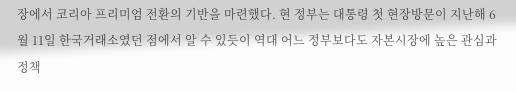장에서 코리아 프리미엄 전환의 기반을 마련했다. 현 정부는 대통령 첫 현장방문이 지난해 6월 11일 한국거래소였던 점에서 알 수 있듯이 역대 어느 정부보다도 자본시장에 높은 관심과 정책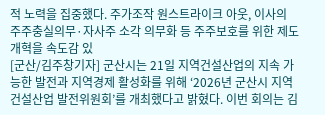적 노력을 집중했다. 주가조작 원스트라이크 아웃, 이사의 주주충실의무·자사주 소각 의무화 등 주주보호를 위한 제도개혁을 속도감 있
[군산/김주창기자] 군산시는 21일 지역건설산업의 지속 가능한 발전과 지역경제 활성화를 위해 ‘2026년 군산시 지역건설산업 발전위원회’를 개최했다고 밝혔다. 이번 회의는 김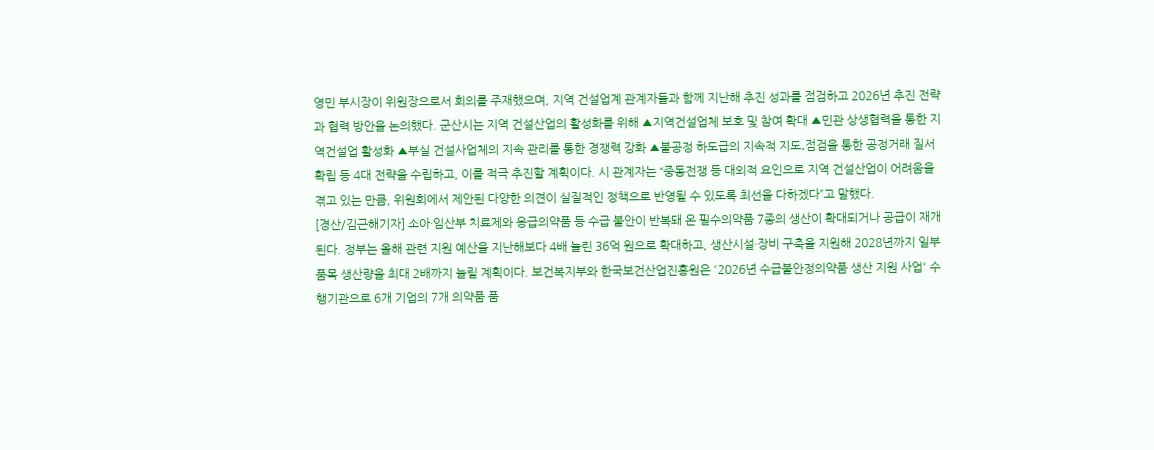영민 부시장이 위원장으로서 회의를 주재했으며, 지역 건설업계 관계자들과 함께 지난해 추진 성과를 점검하고 2026년 추진 전략과 협력 방안을 논의했다. 군산시는 지역 건설산업의 활성화를 위해 ▲지역건설업체 보호 및 참여 확대 ▲민관 상생협력을 통한 지역건설업 활성화 ▲부실 건설사업체의 지속 관리를 통한 경쟁력 강화 ▲불공정 하도급의 지속적 지도․점검을 통한 공정거래 질서확립 등 4대 전략을 수립하고, 이를 적극 추진할 계획이다. 시 관계자는 “중동전쟁 등 대외적 요인으로 지역 건설산업이 어려움을 겪고 있는 만큼, 위원회에서 제안된 다양한 의견이 실질적인 정책으로 반영될 수 있도록 최선을 다하겠다”고 말했다.
[경산/김근해기자] 소아·임산부 치료제와 응급의약품 등 수급 불안이 반복돼 온 필수의약품 7종의 생산이 확대되거나 공급이 재개된다. 정부는 올해 관련 지원 예산을 지난해보다 4배 늘린 36억 원으로 확대하고, 생산시설·장비 구축을 지원해 2028년까지 일부 품목 생산량을 최대 2배까지 늘릴 계획이다. 보건복지부와 한국보건산업진흥원은 '2026년 수급불안정의약품 생산 지원 사업' 수행기관으로 6개 기업의 7개 의약품 품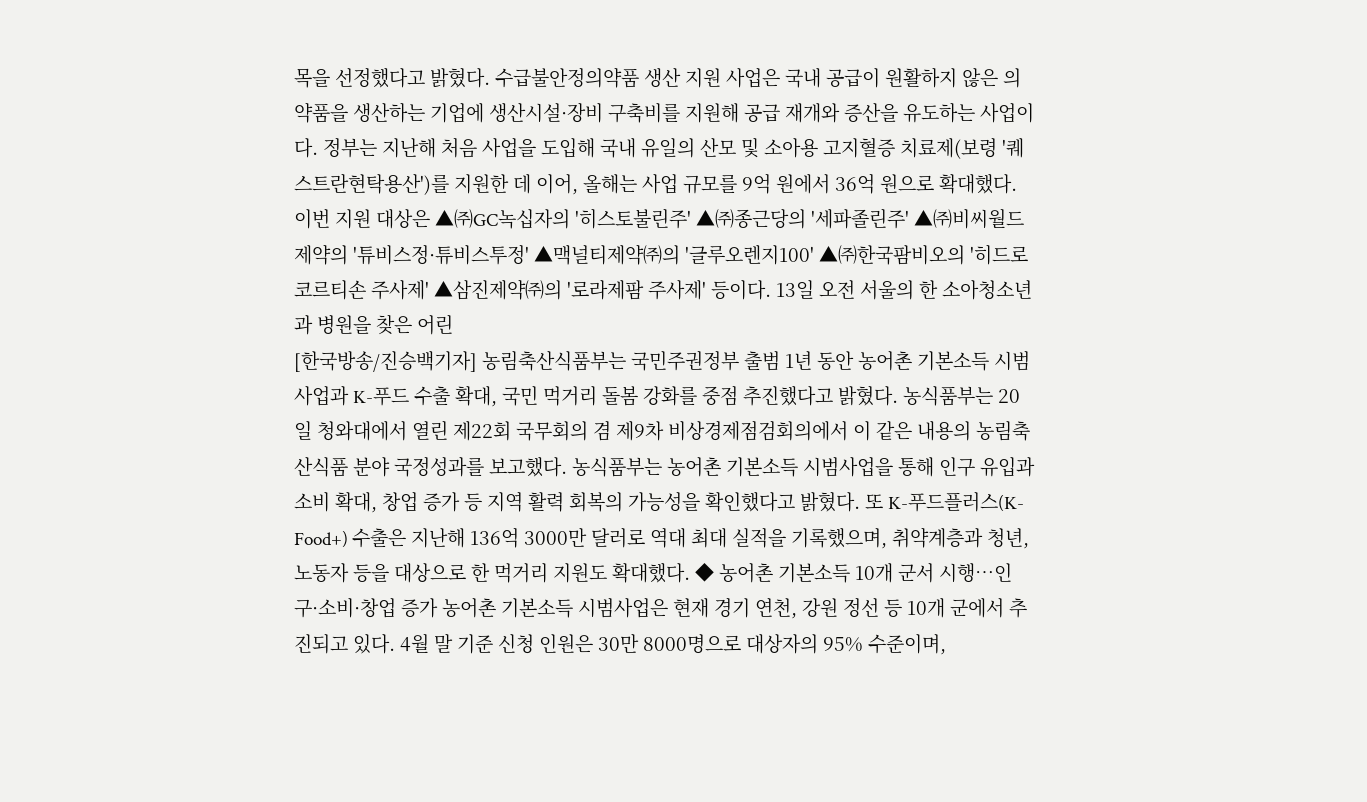목을 선정했다고 밝혔다. 수급불안정의약품 생산 지원 사업은 국내 공급이 원활하지 않은 의약품을 생산하는 기업에 생산시설·장비 구축비를 지원해 공급 재개와 증산을 유도하는 사업이다. 정부는 지난해 처음 사업을 도입해 국내 유일의 산모 및 소아용 고지혈증 치료제(보령 '퀘스트란현탁용산')를 지원한 데 이어, 올해는 사업 규모를 9억 원에서 36억 원으로 확대했다. 이번 지원 대상은 ▲㈜GC녹십자의 '히스토불린주' ▲㈜종근당의 '세파졸린주' ▲㈜비씨월드제약의 '튜비스정·튜비스투정' ▲맥널티제약㈜의 '글루오렌지100' ▲㈜한국팜비오의 '히드로코르티손 주사제' ▲삼진제약㈜의 '로라제팜 주사제' 등이다. 13일 오전 서울의 한 소아청소년과 병원을 찾은 어린
[한국방송/진승백기자] 농림축산식품부는 국민주권정부 출범 1년 동안 농어촌 기본소득 시범사업과 K-푸드 수출 확대, 국민 먹거리 돌봄 강화를 중점 추진했다고 밝혔다. 농식품부는 20일 청와대에서 열린 제22회 국무회의 겸 제9차 비상경제점검회의에서 이 같은 내용의 농림축산식품 분야 국정성과를 보고했다. 농식품부는 농어촌 기본소득 시범사업을 통해 인구 유입과 소비 확대, 창업 증가 등 지역 활력 회복의 가능성을 확인했다고 밝혔다. 또 K-푸드플러스(K-Food+) 수출은 지난해 136억 3000만 달러로 역대 최대 실적을 기록했으며, 취약계층과 청년, 노동자 등을 대상으로 한 먹거리 지원도 확대했다. ◆ 농어촌 기본소득 10개 군서 시행…인구·소비·창업 증가 농어촌 기본소득 시범사업은 현재 경기 연천, 강원 정선 등 10개 군에서 추진되고 있다. 4월 말 기준 신청 인원은 30만 8000명으로 대상자의 95% 수준이며,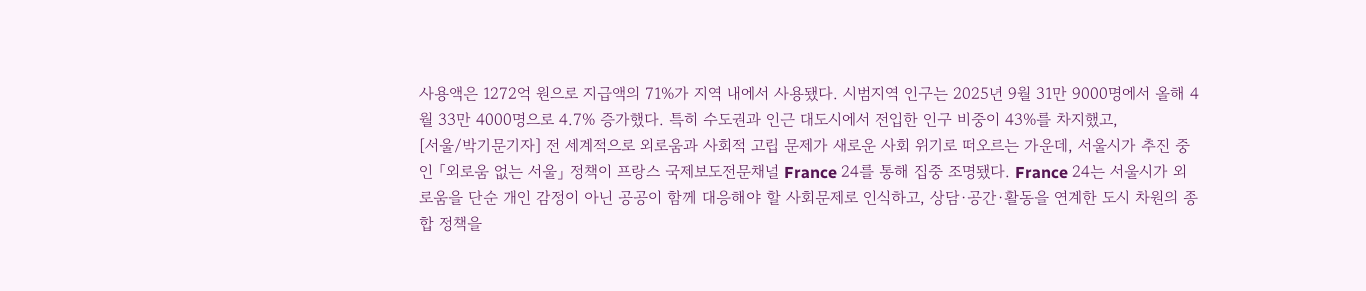사용액은 1272억 원으로 지급액의 71%가 지역 내에서 사용됐다. 시범지역 인구는 2025년 9월 31만 9000명에서 올해 4월 33만 4000명으로 4.7% 증가했다. 특히 수도권과 인근 대도시에서 전입한 인구 비중이 43%를 차지했고,
[서울/박기문기자] 전 세계적으로 외로움과 사회적 고립 문제가 새로운 사회 위기로 떠오르는 가운데, 서울시가 추진 중인 「외로움 없는 서울」 정책이 프랑스 국제보도전문채널 France 24를 통해 집중 조명됐다. France 24는 서울시가 외로움을 단순 개인 감정이 아닌 공공이 함께 대응해야 할 사회문제로 인식하고, 상담·공간·활동을 연계한 도시 차원의 종합 정책을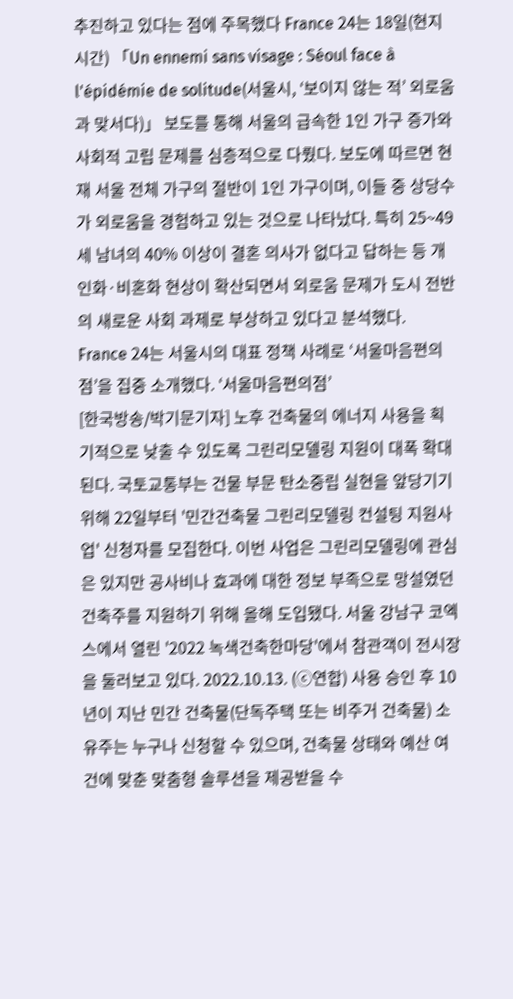추진하고 있다는 점에 주목했다 France 24는 18일(현지시간) 「Un ennemi sans visage : Séoul face à l'épidémie de solitude(서울시, ‘보이지 않는 적’ 외로움과 맞서다)」 보도를 통해 서울의 급속한 1인 가구 증가와 사회적 고립 문제를 심층적으로 다뤘다. 보도에 따르면 현재 서울 전체 가구의 절반이 1인 가구이며, 이들 중 상당수가 외로움을 경험하고 있는 것으로 나타났다. 특히 25~49세 남녀의 40% 이상이 결혼 의사가 없다고 답하는 등 개인화·비혼화 현상이 확산되면서 외로움 문제가 도시 전반의 새로운 사회 과제로 부상하고 있다고 분석했다. France 24는 서울시의 대표 정책 사례로 ‘서울마음편의점’을 집중 소개했다. ‘서울마음편의점’
[한국방송/박기문기자] 노후 건축물의 에너지 사용을 획기적으로 낮출 수 있도록 그린리모델링 지원이 대폭 확대된다. 국토교통부는 건물 부문 탄소중립 실현을 앞당기기 위해 22일부터 '민간건축물 그린리모델링 컨설팅 지원사업' 신청자를 모집한다. 이번 사업은 그린리모델링에 관심은 있지만 공사비나 효과에 대한 정보 부족으로 망설였던 건축주를 지원하기 위해 올해 도입됐다. 서울 강남구 코엑스에서 열린 '2022 녹색건축한마당'에서 참관객이 전시장을 둘러보고 있다. 2022.10.13. (ⓒ연합) 사용 승인 후 10년이 지난 민간 건축물(단독주택 또는 비주거 건축물) 소유주는 누구나 신청할 수 있으며, 건축물 상태와 예산 여건에 맞춘 맞춤형 솔루션을 제공받을 수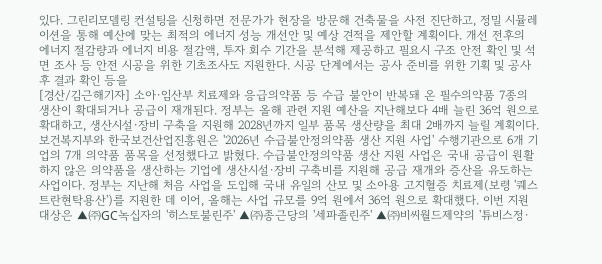있다. 그린리모델링 컨설팅을 신청하면 전문가가 현장을 방문해 건축물을 사전 진단하고, 정밀 시뮬레이션을 통해 예산에 맞는 최적의 에너지 성능 개선안 및 예상 견적을 제안할 계획이다. 개선 전후의 에너지 절감량과 에너지 비용 절감액, 투자 회수 기간을 분석해 제공하고 필요시 구조 안전 확인 및 석면 조사 등 안전 시공을 위한 기초조사도 지원한다. 시공 단계에서는 공사 준비를 위한 기획 및 공사 후 결과 확인 등을
[경산/김근해기자] 소아·임산부 치료제와 응급의약품 등 수급 불안이 반복돼 온 필수의약품 7종의 생산이 확대되거나 공급이 재개된다. 정부는 올해 관련 지원 예산을 지난해보다 4배 늘린 36억 원으로 확대하고, 생산시설·장비 구축을 지원해 2028년까지 일부 품목 생산량을 최대 2배까지 늘릴 계획이다. 보건복지부와 한국보건산업진흥원은 '2026년 수급불안정의약품 생산 지원 사업' 수행기관으로 6개 기업의 7개 의약품 품목을 선정했다고 밝혔다. 수급불안정의약품 생산 지원 사업은 국내 공급이 원활하지 않은 의약품을 생산하는 기업에 생산시설·장비 구축비를 지원해 공급 재개와 증산을 유도하는 사업이다. 정부는 지난해 처음 사업을 도입해 국내 유일의 산모 및 소아용 고지혈증 치료제(보령 '퀘스트란현탁용산')를 지원한 데 이어, 올해는 사업 규모를 9억 원에서 36억 원으로 확대했다. 이번 지원 대상은 ▲㈜GC녹십자의 '히스토불린주' ▲㈜종근당의 '세파졸린주' ▲㈜비씨월드제약의 '튜비스정·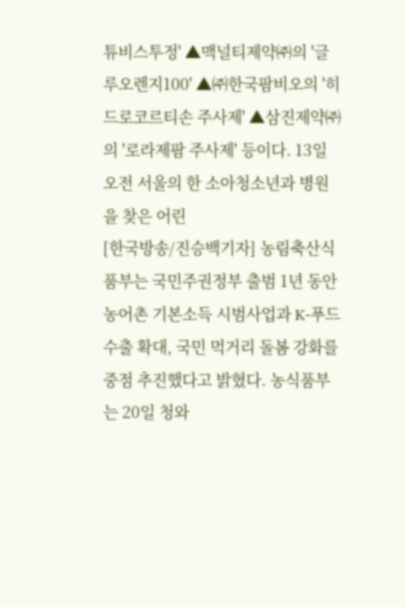튜비스투정' ▲맥널티제약㈜의 '글루오렌지100' ▲㈜한국팜비오의 '히드로코르티손 주사제' ▲삼진제약㈜의 '로라제팜 주사제' 등이다. 13일 오전 서울의 한 소아청소년과 병원을 찾은 어린
[한국방송/진승백기자] 농림축산식품부는 국민주권정부 출범 1년 동안 농어촌 기본소득 시범사업과 K-푸드 수출 확대, 국민 먹거리 돌봄 강화를 중점 추진했다고 밝혔다. 농식품부는 20일 청와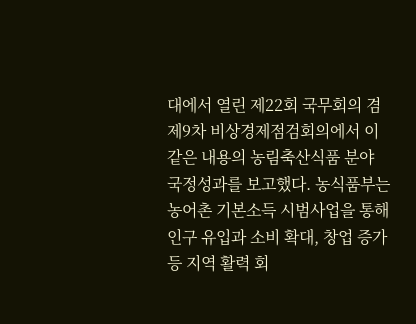대에서 열린 제22회 국무회의 겸 제9차 비상경제점검회의에서 이 같은 내용의 농림축산식품 분야 국정성과를 보고했다. 농식품부는 농어촌 기본소득 시범사업을 통해 인구 유입과 소비 확대, 창업 증가 등 지역 활력 회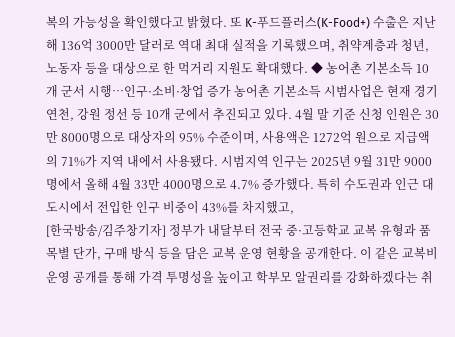복의 가능성을 확인했다고 밝혔다. 또 K-푸드플러스(K-Food+) 수출은 지난해 136억 3000만 달러로 역대 최대 실적을 기록했으며, 취약계층과 청년, 노동자 등을 대상으로 한 먹거리 지원도 확대했다. ◆ 농어촌 기본소득 10개 군서 시행…인구·소비·창업 증가 농어촌 기본소득 시범사업은 현재 경기 연천, 강원 정선 등 10개 군에서 추진되고 있다. 4월 말 기준 신청 인원은 30만 8000명으로 대상자의 95% 수준이며, 사용액은 1272억 원으로 지급액의 71%가 지역 내에서 사용됐다. 시범지역 인구는 2025년 9월 31만 9000명에서 올해 4월 33만 4000명으로 4.7% 증가했다. 특히 수도권과 인근 대도시에서 전입한 인구 비중이 43%를 차지했고,
[한국방송/김주창기자] 정부가 내달부터 전국 중·고등학교 교복 유형과 품목별 단가, 구매 방식 등을 담은 교복 운영 현황을 공개한다. 이 같은 교복비 운영 공개를 통해 가격 투명성을 높이고 학부모 알권리를 강화하겠다는 취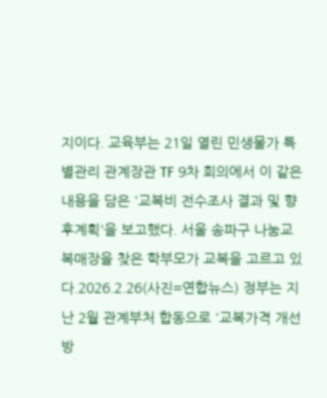지이다. 교육부는 21일 열린 민생물가 특별관리 관계장관 TF 9차 회의에서 이 같은 내용을 담은 '교복비 전수조사 결과 및 향후계획'을 보고했다. 서울 송파구 나눔교복매장을 찾은 학부모가 교복을 고르고 있다.2026.2.26(사진=연합뉴스) 정부는 지난 2월 관계부처 합동으로 '교복가격 개선방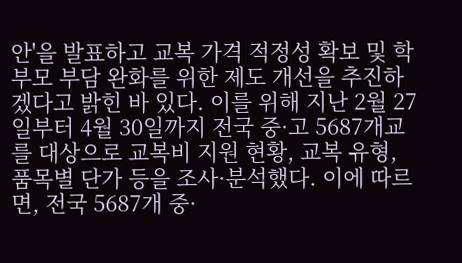안'을 발표하고 교복 가격 적정성 확보 및 학부모 부담 완화를 위한 제도 개선을 추진하겠다고 밝힌 바 있다. 이를 위해 지난 2월 27일부터 4월 30일까지 전국 중·고 5687개교를 대상으로 교복비 지원 현황, 교복 유형, 품목별 단가 등을 조사·분석했다. 이에 따르면, 전국 5687개 중·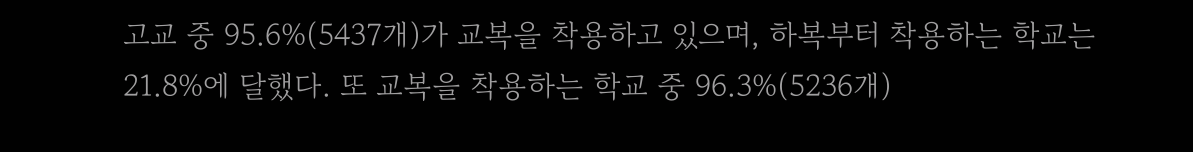고교 중 95.6%(5437개)가 교복을 착용하고 있으며, 하복부터 착용하는 학교는 21.8%에 달했다. 또 교복을 착용하는 학교 중 96.3%(5236개)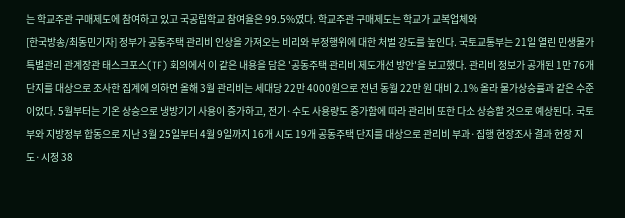는 학교주관 구매제도에 참여하고 있고 국공립학교 참여율은 99.5%였다. 학교주관 구매제도는 학교가 교복업체와
[한국방송/최동민기자] 정부가 공동주택 관리비 인상을 가져오는 비리와 부정행위에 대한 처벌 강도를 높인다. 국토교통부는 21일 열린 민생물가 특별관리 관계장관 태스크포스(TF) 회의에서 이 같은 내용을 담은 '공동주택 관리비 제도개선 방안'을 보고했다. 관리비 정보가 공개된 1만 76개 단지를 대상으로 조사한 집계에 의하면 올해 3월 관리비는 세대당 22만 4000원으로 전년 동월 22만 원 대비 2.1% 올라 물가상승률과 같은 수준이었다. 5월부터는 기온 상승으로 냉방기기 사용이 증가하고, 전기·수도 사용량도 증가함에 따라 관리비 또한 다소 상승할 것으로 예상된다. 국토부와 지방정부 합동으로 지난 3월 25일부터 4월 9일까지 16개 시도 19개 공동주택 단지를 대상으로 관리비 부과·집행 현장조사 결과 현장 지도·시정 38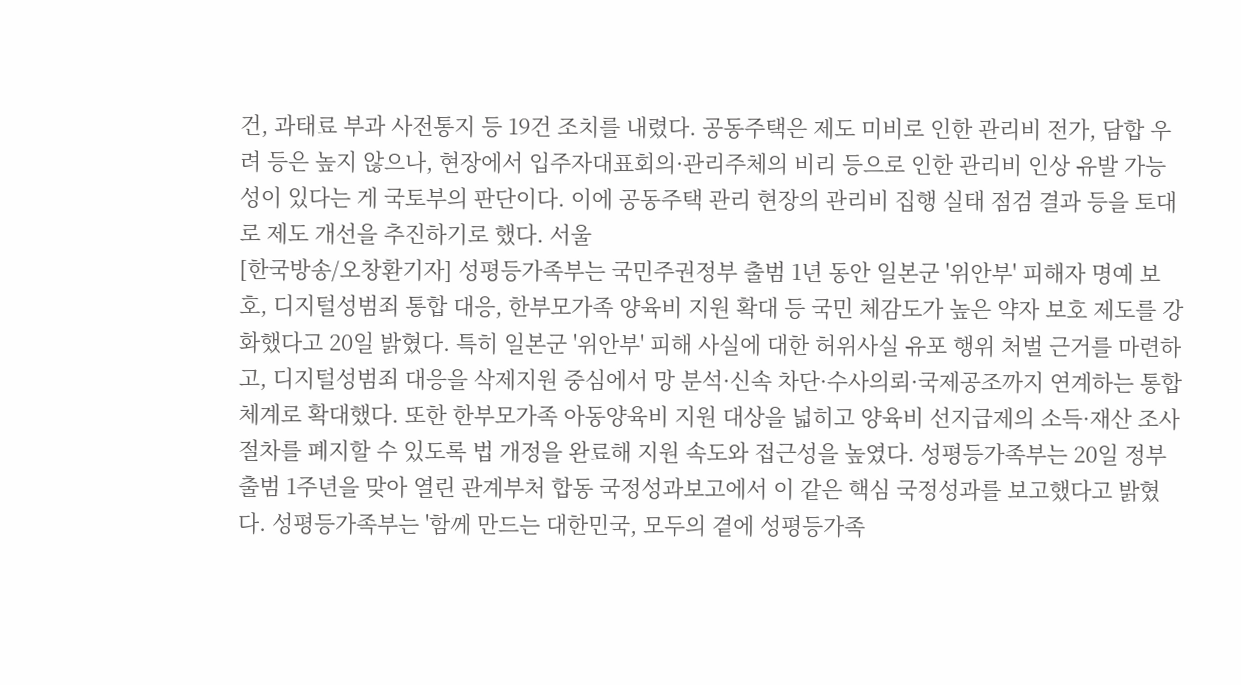건, 과태료 부과 사전통지 등 19건 조치를 내렸다. 공동주택은 제도 미비로 인한 관리비 전가, 담합 우려 등은 높지 않으나, 현장에서 입주자대표회의·관리주체의 비리 등으로 인한 관리비 인상 유발 가능성이 있다는 게 국토부의 판단이다. 이에 공동주택 관리 현장의 관리비 집행 실태 점검 결과 등을 토대로 제도 개선을 추진하기로 했다. 서울
[한국방송/오창환기자] 성평등가족부는 국민주권정부 출범 1년 동안 일본군 '위안부' 피해자 명예 보호, 디지털성범죄 통합 대응, 한부모가족 양육비 지원 확대 등 국민 체감도가 높은 약자 보호 제도를 강화했다고 20일 밝혔다. 특히 일본군 '위안부' 피해 사실에 대한 허위사실 유포 행위 처벌 근거를 마련하고, 디지털성범죄 대응을 삭제지원 중심에서 망 분석·신속 차단·수사의뢰·국제공조까지 연계하는 통합체계로 확대했다. 또한 한부모가족 아동양육비 지원 대상을 넓히고 양육비 선지급제의 소득·재산 조사 절차를 폐지할 수 있도록 법 개정을 완료해 지원 속도와 접근성을 높였다. 성평등가족부는 20일 정부 출범 1주년을 맞아 열린 관계부처 합동 국정성과보고에서 이 같은 핵심 국정성과를 보고했다고 밝혔다. 성평등가족부는 '함께 만드는 대한민국, 모두의 곁에 성평등가족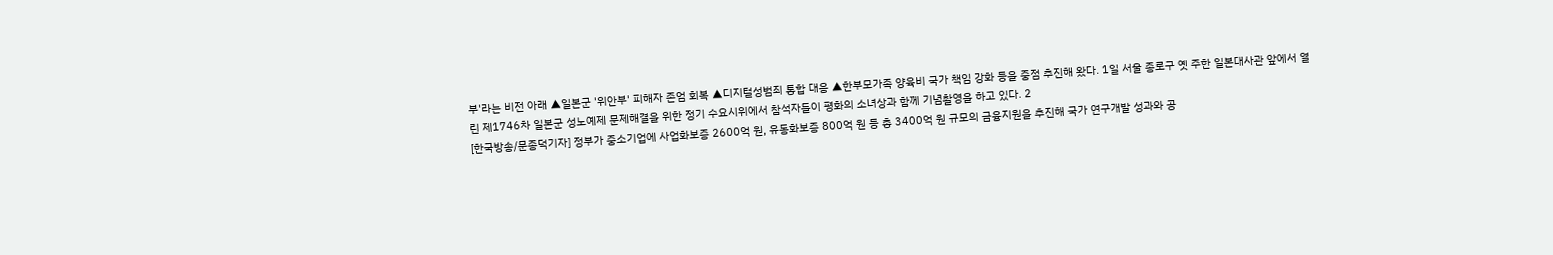부'라는 비전 아래 ▲일본군 '위안부' 피해자 존엄 회복 ▲디지털성범죄 통합 대응 ▲한부모가족 양육비 국가 책임 강화 등을 중점 추진해 왔다. 1일 서울 종로구 옛 주한 일본대사관 앞에서 열린 제1746차 일본군 성노예제 문제해결을 위한 정기 수요시위에서 참석자들이 평화의 소녀상과 함께 기념촬영을 하고 있다. 2
[한국방송/문종덕기자] 정부가 중소기업에 사업화보증 2600억 원, 유동화보증 800억 원 등 총 3400억 원 규모의 금융지원을 추진해 국가 연구개발 성과와 공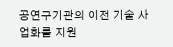공연구기관의 이전 기술 사업화를 지원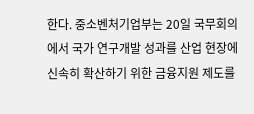한다. 중소벤처기업부는 20일 국무회의에서 국가 연구개발 성과를 산업 현장에 신속히 확산하기 위한 금융지원 제도를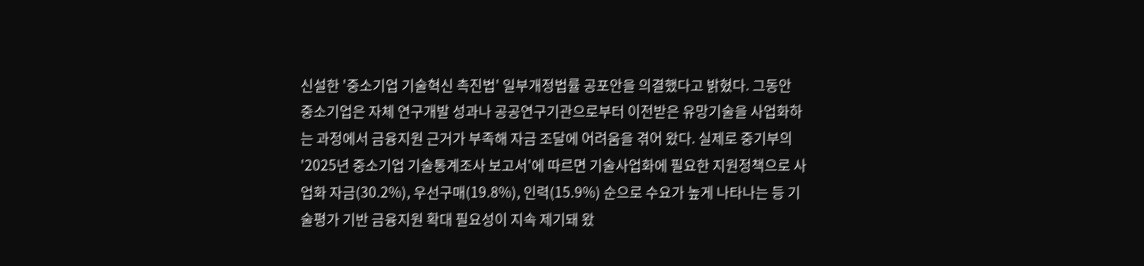신설한 '중소기업 기술혁신 촉진법' 일부개정법률 공포안을 의결했다고 밝혔다. 그동안 중소기업은 자체 연구개발 성과나 공공연구기관으로부터 이전받은 유망기술을 사업화하는 과정에서 금융지원 근거가 부족해 자금 조달에 어려움을 겪어 왔다. 실제로 중기부의 '2025년 중소기업 기술통계조사 보고서'에 따르면 기술사업화에 필요한 지원정책으로 사업화 자금(30.2%), 우선구매(19.8%), 인력(15.9%) 순으로 수요가 높게 나타나는 등 기술평가 기반 금융지원 확대 필요성이 지속 제기돼 왔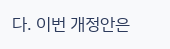다. 이번 개정안은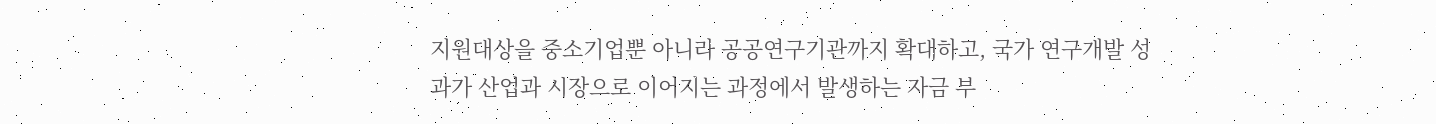지원대상을 중소기업뿐 아니라 공공연구기관까지 확대하고, 국가 연구개발 성과가 산업과 시장으로 이어지는 과정에서 발생하는 자금 부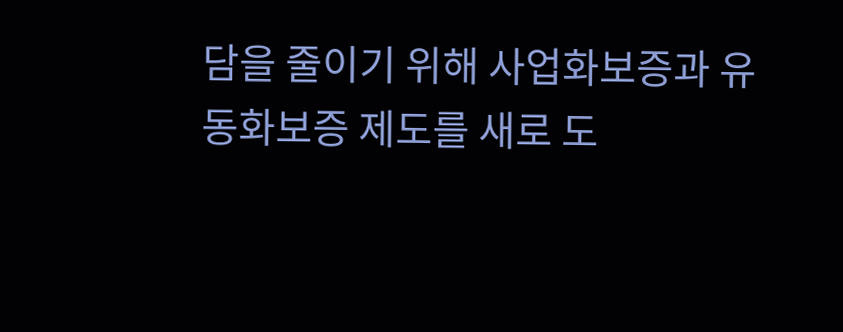담을 줄이기 위해 사업화보증과 유동화보증 제도를 새로 도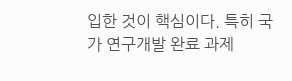입한 것이 핵심이다. 특히 국가 연구개발 완료 과제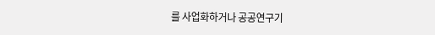를 사업화하거나 공공연구기